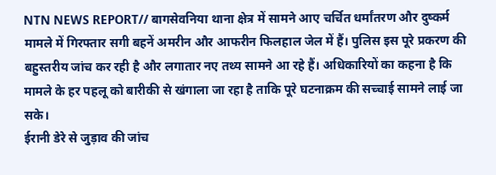NTN NEWS REPORT// बागसेवनिया थाना क्षेत्र में सामने आए चर्चित धर्मांतरण और दुष्कर्म मामले में गिरफ्तार सगी बहनें अमरीन और आफरीन फिलहाल जेल में हैं। पुलिस इस पूरे प्रकरण की बहुस्तरीय जांच कर रही है और लगातार नए तथ्य सामने आ रहे हैं। अधिकारियों का कहना है कि मामले के हर पहलू को बारीकी से खंगाला जा रहा है ताकि पूरे घटनाक्रम की सच्चाई सामने लाई जा सके।
ईरानी डेरे से जुड़ाव की जांच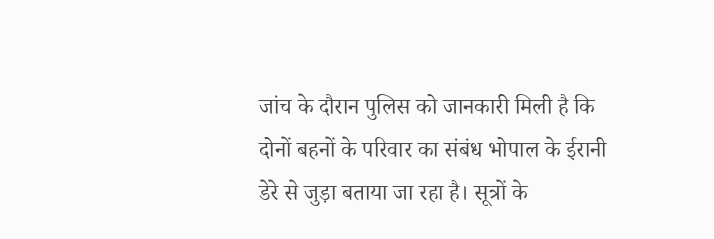जांच के दौरान पुलिस को जानकारी मिली है कि दोनों बहनों के परिवार का संबंध भोपाल के ईरानी डेरे से जुड़ा बताया जा रहा है। सूत्रों के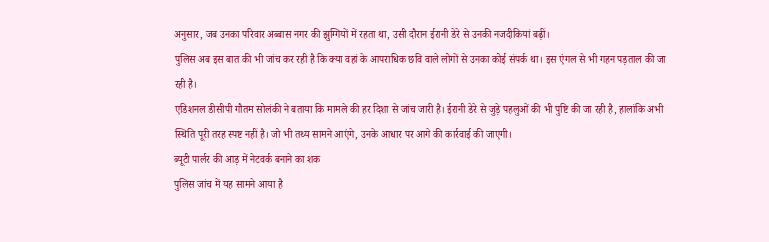अनुसार, जब उनका परिवार अब्बास नगर की झुग्गियों में रहता था, उसी दौरान ईरानी डेरे से उनकी नजदीकियां बढ़ीं।
पुलिस अब इस बात की भी जांच कर रही है कि क्या वहां के आपराधिक छवि वाले लोगों से उनका कोई संपर्क था। इस एंगल से भी गहन पड़ताल की जा रही है।
एडिशनल डीसीपी गौतम सोलंकी ने बताया कि मामले की हर दिशा से जांच जारी है। ईरानी डेरे से जुड़े पहलुओं की भी पुष्टि की जा रही है, हालांकि अभी स्थिति पूरी तरह स्पष्ट नहीं है। जो भी तथ्य सामने आएंगे, उनके आधार पर आगे की कार्रवाई की जाएगी।
ब्यूटी पार्लर की आड़ में नेटवर्क बनाने का शक
पुलिस जांच में यह सामने आया है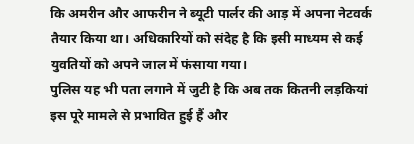कि अमरीन और आफरीन ने ब्यूटी पार्लर की आड़ में अपना नेटवर्क तैयार किया था। अधिकारियों को संदेह है कि इसी माध्यम से कई युवतियों को अपने जाल में फंसाया गया।
पुलिस यह भी पता लगाने में जुटी है कि अब तक कितनी लड़कियां इस पूरे मामले से प्रभावित हुई हैं और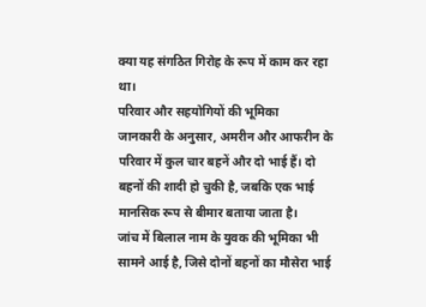क्या यह संगठित गिरोह के रूप में काम कर रहा था।
परिवार और सहयोगियों की भूमिका
जानकारी के अनुसार, अमरीन और आफरीन के परिवार में कुल चार बहनें और दो भाई हैं। दो बहनों की शादी हो चुकी है, जबकि एक भाई मानसिक रूप से बीमार बताया जाता है।
जांच में बिलाल नाम के युवक की भूमिका भी सामने आई है, जिसे दोनों बहनों का मौसेरा भाई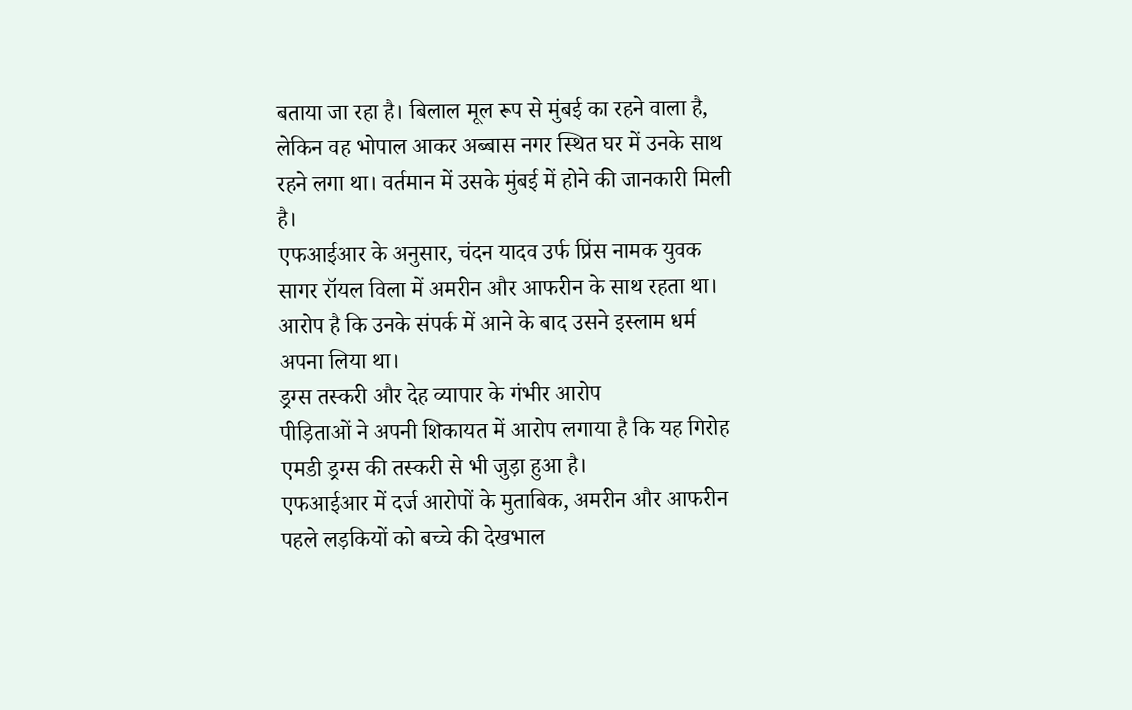बताया जा रहा है। बिलाल मूल रूप से मुंबई का रहने वाला है, लेकिन वह भोपाल आकर अब्बास नगर स्थित घर में उनके साथ रहने लगा था। वर्तमान में उसके मुंबई में होने की जानकारी मिली है।
एफआईआर के अनुसार, चंदन यादव उर्फ प्रिंस नामक युवक सागर रॉयल विला में अमरीन और आफरीन के साथ रहता था। आरोप है कि उनके संपर्क में आने के बाद उसने इस्लाम धर्म अपना लिया था।
ड्रग्स तस्करी और देह व्यापार के गंभीर आरोप
पीड़िताओं ने अपनी शिकायत में आरोप लगाया है कि यह गिरोह एमडी ड्रग्स की तस्करी से भी जुड़ा हुआ है।
एफआईआर में दर्ज आरोपों के मुताबिक, अमरीन और आफरीन पहले लड़कियों को बच्चे की देखभाल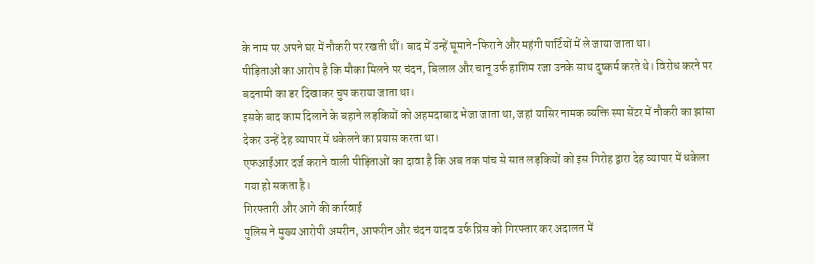के नाम पर अपने घर में नौकरी पर रखती थीं। बाद में उन्हें घूमाने-फिराने और महंगी पार्टियों में ले जाया जाता था।
पीड़िताओं का आरोप है कि मौका मिलने पर चंदन, बिलाल और चानू उर्फ हाशिम रजा उनके साथ दुष्कर्म करते थे। विरोध करने पर बदनामी का डर दिखाकर चुप कराया जाता था।
इसके बाद काम दिलाने के बहाने लड़कियों को अहमदाबाद भेजा जाता था, जहां यासिर नामक व्यक्ति स्पा सेंटर में नौकरी का झांसा देकर उन्हें देह व्यापार में धकेलने का प्रयास करता था।
एफआईआर दर्ज कराने वाली पीड़िताओं का दावा है कि अब तक पांच से सात लड़कियों को इस गिरोह द्वारा देह व्यापार में धकेला गया हो सकता है।
गिरफ्तारी और आगे की कार्रवाई
पुलिस ने मुख्य आरोपी अमरीन, आफरीन और चंदन यादव उर्फ प्रिंस को गिरफ्तार कर अदालत में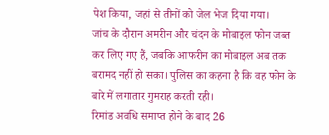पेश किया, जहां से तीनों को जेल भेज दिया गया।
जांच के दौरान अमरीन और चंदन के मोबाइल फोन जब्त कर लिए गए हैं, जबकि आफरीन का मोबाइल अब तक बरामद नहीं हो सका। पुलिस का कहना है कि वह फोन के बारे में लगातार गुमराह करती रही।
रिमांड अवधि समाप्त होने के बाद 26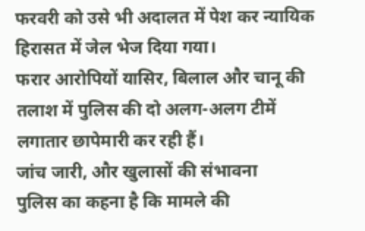फरवरी को उसे भी अदालत में पेश कर न्यायिक हिरासत में जेल भेज दिया गया।
फरार आरोपियों यासिर, बिलाल और चानू की तलाश में पुलिस की दो अलग-अलग टीमें लगातार छापेमारी कर रही हैं।
जांच जारी, और खुलासों की संभावना
पुलिस का कहना है कि मामले की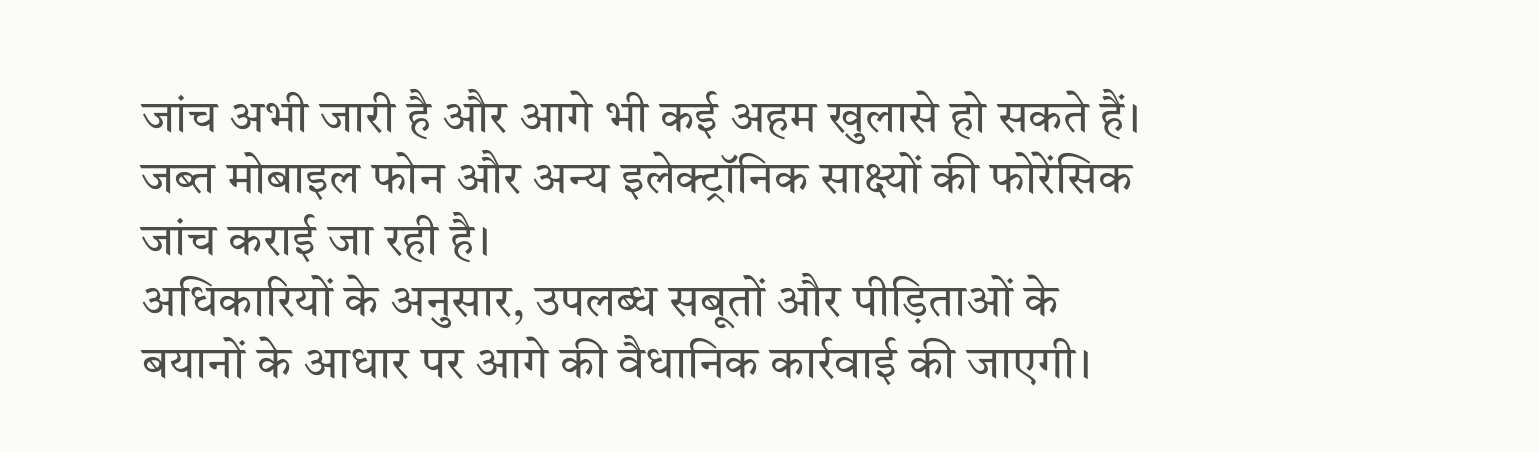जांच अभी जारी है और आगे भी कई अहम खुलासे हो सकते हैं। जब्त मोबाइल फोन और अन्य इलेक्ट्रॉनिक साक्ष्यों की फोरेंसिक जांच कराई जा रही है।
अधिकारियों के अनुसार, उपलब्ध सबूतों और पीड़िताओं के बयानों के आधार पर आगे की वैधानिक कार्रवाई की जाएगी।